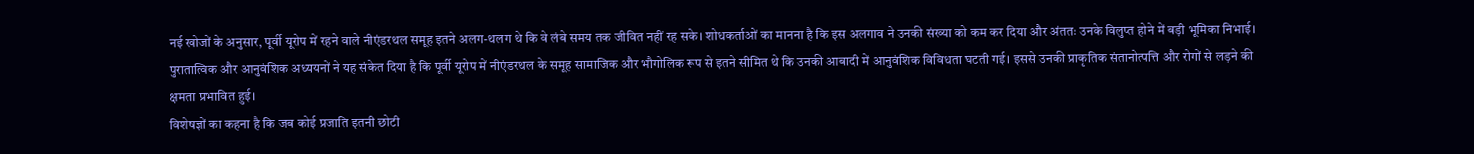नई खोजों के अनुसार, पूर्वी यूरोप में रहने वाले नीएंडरथल समूह इतने अलग-थलग थे कि वे लंबे समय तक जीवित नहीं रह सके। शोधकर्ताओं का मानना है कि इस अलगाव ने उनकी संख्या को कम कर दिया और अंततः उनके विलुप्त होने में बड़ी भूमिका निभाई।
पुरातात्विक और आनुवंशिक अध्ययनों ने यह संकेत दिया है कि पूर्वी यूरोप में नीएंडरथल के समूह सामाजिक और भौगोलिक रूप से इतने सीमित थे कि उनकी आबादी में आनुवंशिक विविधता घटती गई। इससे उनकी प्राकृतिक संतानोत्पत्ति और रोगों से लड़ने की क्षमता प्रभावित हुई।
विशेषज्ञों का कहना है कि जब कोई प्रजाति इतनी छोटी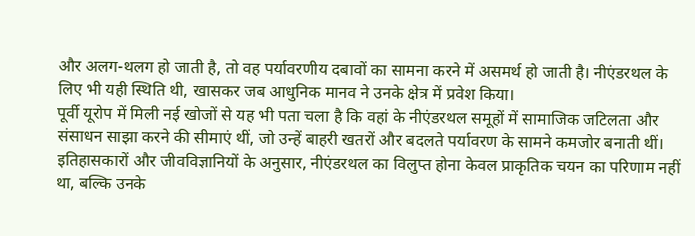और अलग-थलग हो जाती है, तो वह पर्यावरणीय दबावों का सामना करने में असमर्थ हो जाती है। नीएंडरथल के लिए भी यही स्थिति थी, खासकर जब आधुनिक मानव ने उनके क्षेत्र में प्रवेश किया।
पूर्वी यूरोप में मिली नई खोजों से यह भी पता चला है कि वहां के नीएंडरथल समूहों में सामाजिक जटिलता और संसाधन साझा करने की सीमाएं थीं, जो उन्हें बाहरी खतरों और बदलते पर्यावरण के सामने कमजोर बनाती थीं।
इतिहासकारों और जीवविज्ञानियों के अनुसार, नीएंडरथल का विलुप्त होना केवल प्राकृतिक चयन का परिणाम नहीं था, बल्कि उनके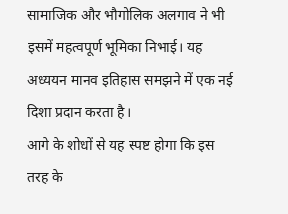सामाजिक और भौगोलिक अलगाव ने भी इसमें महत्वपूर्ण भूमिका निभाई। यह अध्ययन मानव इतिहास समझने में एक नई दिशा प्रदान करता है।
आगे के शोधों से यह स्पष्ट होगा कि इस तरह के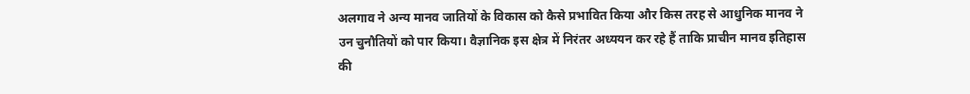अलगाव ने अन्य मानव जातियों के विकास को कैसे प्रभावित किया और किस तरह से आधुनिक मानव ने उन चुनौतियों को पार किया। वैज्ञानिक इस क्षेत्र में निरंतर अध्ययन कर रहे हैं ताकि प्राचीन मानव इतिहास की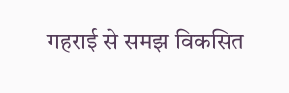गहराई से समझ विकसित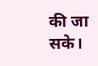की जा सके।